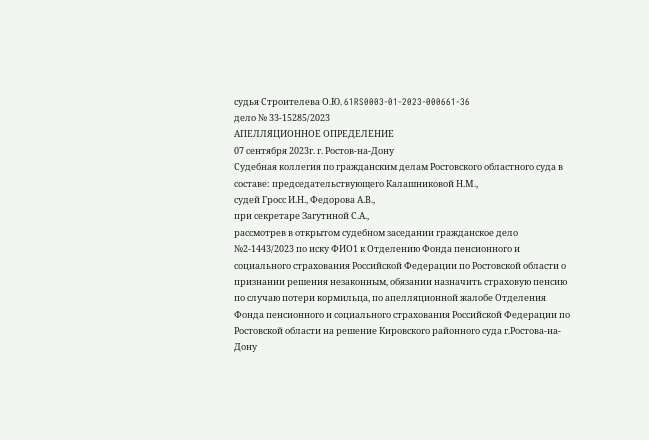судья Строителева О.Ю. 61RS0003-01-2023-000661-36
дело № 33-15285/2023
АПЕЛЛЯЦИОННОЕ ОПРЕДЕЛЕНИЕ
07 сентября 2023г. г. Ростов-на-Дону
Судебная коллегия по гражданским делам Ростовского областного суда в составе: председательствующего Калашниковой Н.М.,
судей Гросс И.Н., Федорова А.В.,
при секретаре Загутиной С.А.,
рассмотрев в открытом судебном заседании гражданское дело №2-1443/2023 по иску ФИО1 к Отделению Фонда пенсионного и социального страхования Российской Федерации по Ростовской области о признании решения незаконным, обязании назначить страховую пенсию по случаю потери кормильца, по апелляционной жалобе Отделения Фонда пенсионного и социального страхования Российской Федерации по Ростовской области на решение Кировского районного суда г.Ростова-на-Дону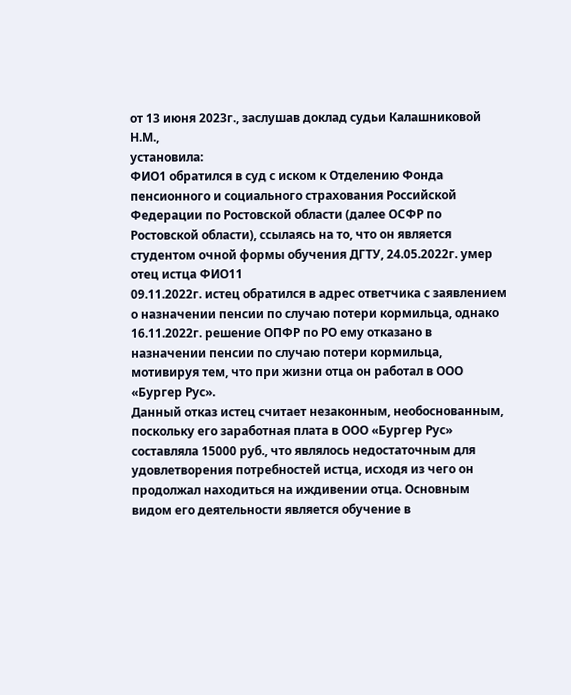от 13 июня 2023г., заслушав доклад судьи Калашниковой Н.М.,
установила:
ФИО1 обратился в суд с иском к Отделению Фонда пенсионного и социального страхования Российской Федерации по Ростовской области (далее ОСФР по Ростовской области), ссылаясь на то, что он является студентом очной формы обучения ДГТУ, 24.05.2022г. умер отец истца ФИО11
09.11.2022г. истец обратился в адрес ответчика с заявлением о назначении пенсии по случаю потери кормильца, однако 16.11.2022г. решение ОПФР по РО ему отказано в назначении пенсии по случаю потери кормильца, мотивируя тем, что при жизни отца он работал в ООО «Бургер Рус».
Данный отказ истец считает незаконным, необоснованным, поскольку его заработная плата в ООО «Бургер Рус» составляла 15000 руб., что являлось недостаточным для удовлетворения потребностей истца, исходя из чего он продолжал находиться на иждивении отца. Основным видом его деятельности является обучение в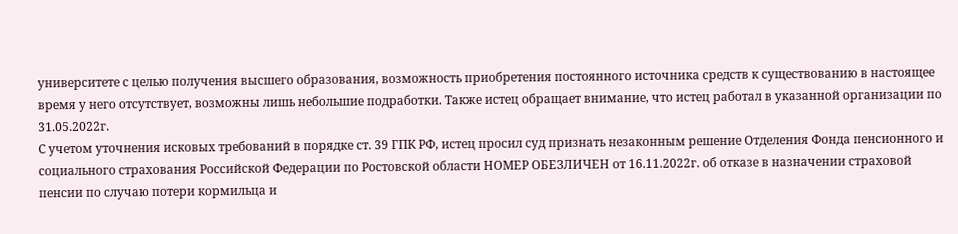университете с целью получения высшего образования, возможность приобретения постоянного источника средств к существованию в настоящее время у него отсутствует, возможны лишь небольшие подработки. Также истец обращает внимание, что истец работал в указанной организации по 31.05.2022г.
С учетом уточнения исковых требований в порядке ст. 39 ГПК РФ, истец просил суд признать незаконным решение Отделения Фонда пенсионного и социального страхования Российской Федерации по Ростовской области НОМЕР ОБЕЗЛИЧЕН от 16.11.2022г. об отказе в назначении страховой пенсии по случаю потери кормильца и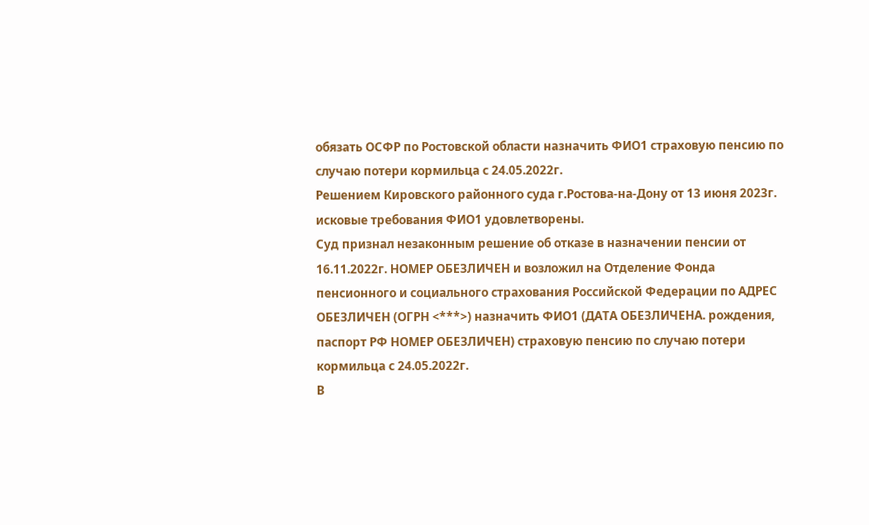обязать ОСФР по Ростовской области назначить ФИО1 страховую пенсию по случаю потери кормильца с 24.05.2022г.
Решением Кировского районного суда г.Ростова-на-Дону от 13 июня 2023г. исковые требования ФИО1 удовлетворены.
Суд признал незаконным решение об отказе в назначении пенсии от 16.11.2022г. НОМЕР ОБЕЗЛИЧЕН и возложил на Отделение Фонда пенсионного и социального страхования Российской Федерации по АДРЕС ОБЕЗЛИЧЕН (ОГРН <***>) назначить ФИО1 (ДАТА ОБЕЗЛИЧЕНА. рождения, паспорт РФ НОМЕР ОБЕЗЛИЧЕН) страховую пенсию по случаю потери кормильца с 24.05.2022г.
В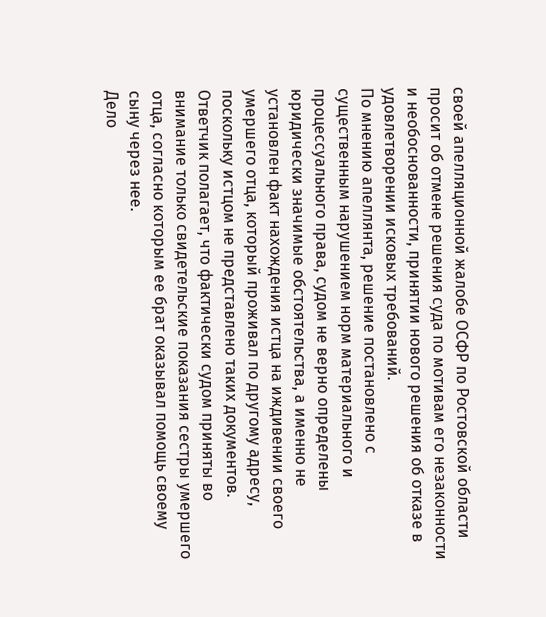своей апелляционной жалобе ОСФР по Ростовской области просит об отмене решения суда по мотивам его незаконности и необоснованности, принятии нового решения об отказе в удовлетворении исковых требований.
По мнению апеллянта, решение постановлено с существенным нарушением норм материального и процессуального права, судом не верно определены юридически значимые обстоятельства, а именно не установлен факт нахождения истца на иждивении своего умершего отца, который проживал по другому адресу, поскольку истцом не представлено таких документов. Ответчик полагает, что фактически судом приняты во внимание только свидетельские показания сестры умершего отца, согласно которым ее брат оказывал помощь своему сыну через нее.
Дело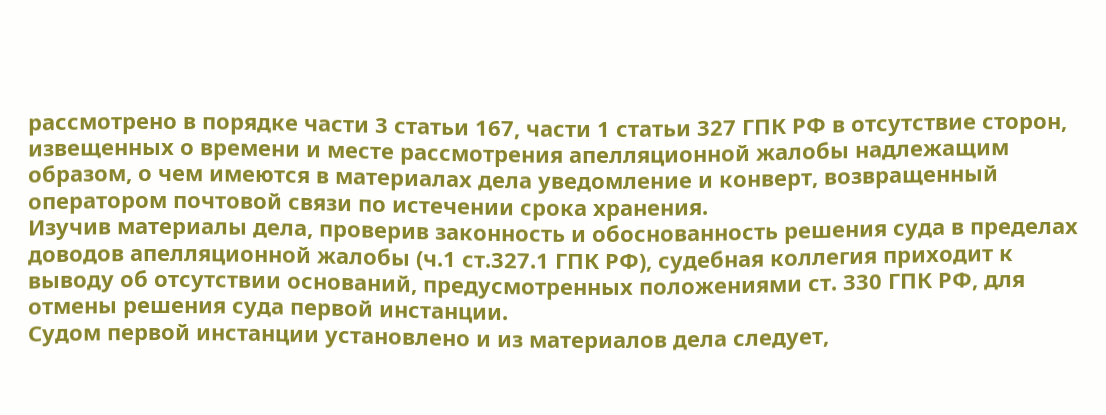рассмотрено в порядке части 3 статьи 167, части 1 статьи 327 ГПК РФ в отсутствие сторон, извещенных о времени и месте рассмотрения апелляционной жалобы надлежащим образом, о чем имеются в материалах дела уведомление и конверт, возвращенный оператором почтовой связи по истечении срока хранения.
Изучив материалы дела, проверив законность и обоснованность решения суда в пределах доводов апелляционной жалобы (ч.1 ст.327.1 ГПК РФ), судебная коллегия приходит к выводу об отсутствии оснований, предусмотренных положениями ст. 330 ГПК РФ, для отмены решения суда первой инстанции.
Судом первой инстанции установлено и из материалов дела следует,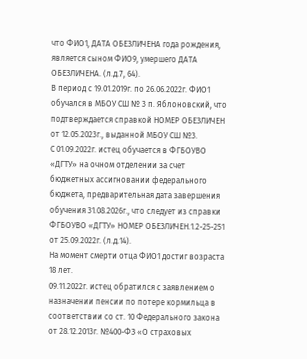что ФИО1, ДАТА ОБЕЗЛИЧЕНА года рождения, является сыном ФИО9, умершего ДАТА ОБЕЗЛИЧЕНА. (л.д.7, 64).
В период с 19.01.2019г. по 26.06.2022г. ФИО1 обучался в МБОУ СШ № 3 п. Яблоновский, что подтверждается справкой НОМЕР ОБЕЗЛИЧЕН от 12.05.2023г., выданной МБОУ СШ №3.
С 01.09.2022г. истец обучается в ФГБОУВО «ДГТУ» на очном отделении за счет бюджетных ассигновании федерального бюджета, предварительная дата завершения обучения 31.08.2026г., что следует из справки ФГБОУВО «ДГТУ» НОМЕР ОБЕЗЛИЧЕН.1.2-25-251 от 25.09.2022г. (л.д.14).
На момент смерти отца ФИО1 достиг возраста 18 лет.
09.11.2022г. истец обратился с заявлением о назначении пенсии по потере кормильца в соответствии со ст. 10 Федерального закона от 28.12.2013г. №400-ФЗ «О страховых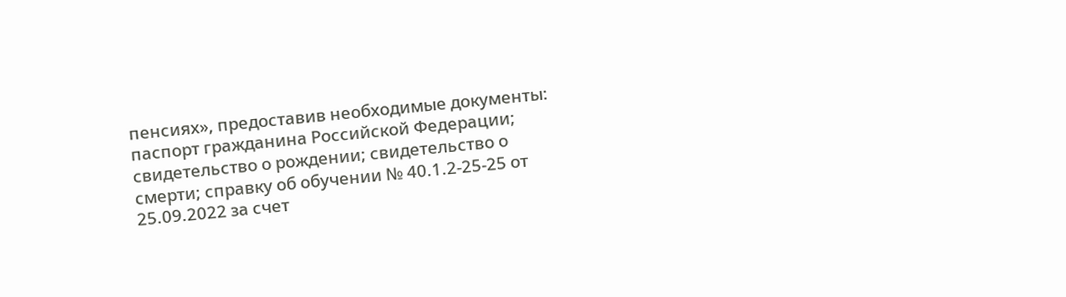пенсиях», предоставив необходимые документы: паспорт гражданина Российской Федерации; свидетельство о рождении; свидетельство о смерти; справку об обучении № 40.1.2-25-25 от 25.09.2022 за счет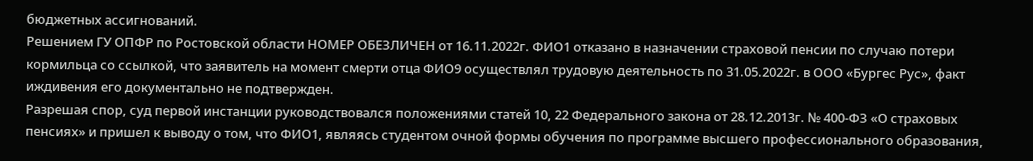бюджетных ассигнований.
Решением ГУ ОПФР по Ростовской области НОМЕР ОБЕЗЛИЧЕН от 16.11.2022г. ФИО1 отказано в назначении страховой пенсии по случаю потери кормильца со ссылкой, что заявитель на момент смерти отца ФИО9 осуществлял трудовую деятельность по 31.05.2022г. в ООО «Бургес Рус», факт иждивения его документально не подтвержден.
Разрешая спор, суд первой инстанции руководствовался положениями статей 10, 22 Федерального закона от 28.12.2013г. № 400-ФЗ «О страховых пенсиях» и пришел к выводу о том, что ФИО1, являясь студентом очной формы обучения по программе высшего профессионального образования,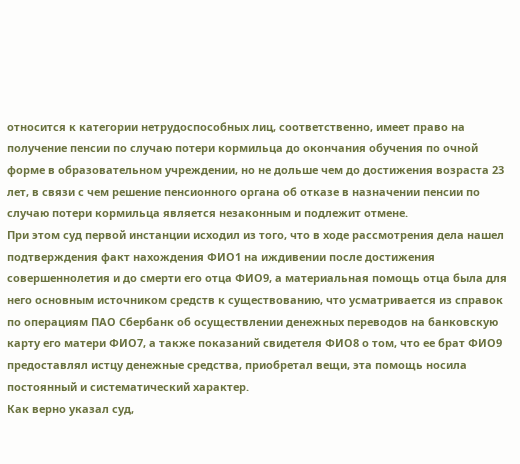относится к категории нетрудоспособных лиц, соответственно, имеет право на получение пенсии по случаю потери кормильца до окончания обучения по очной форме в образовательном учреждении, но не дольше чем до достижения возраста 23 лет, в связи с чем решение пенсионного органа об отказе в назначении пенсии по случаю потери кормильца является незаконным и подлежит отмене.
При этом суд первой инстанции исходил из того, что в ходе рассмотрения дела нашел подтверждения факт нахождения ФИО1 на иждивении после достижения совершеннолетия и до смерти его отца ФИО9, а материальная помощь отца была для него основным источником средств к существованию, что усматривается из справок по операциям ПАО Сбербанк об осуществлении денежных переводов на банковскую карту его матери ФИО7, а также показаний свидетеля ФИО8 о том, что ее брат ФИО9 предоставлял истцу денежные средства, приобретал вещи, эта помощь носила постоянный и систематический характер.
Как верно указал суд,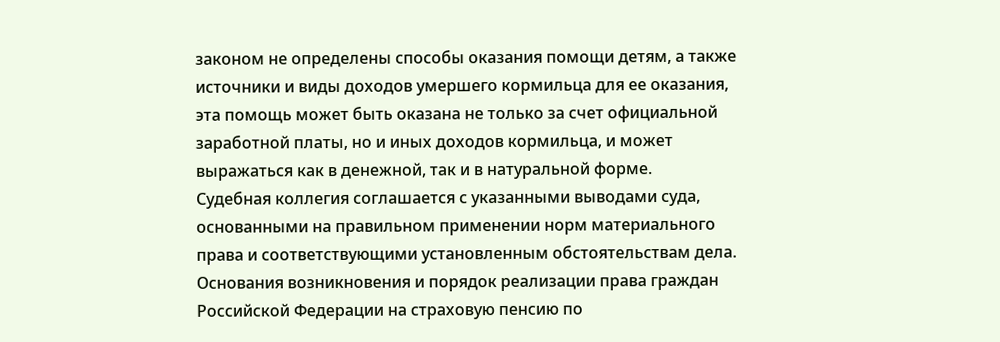законом не определены способы оказания помощи детям, а также источники и виды доходов умершего кормильца для ее оказания, эта помощь может быть оказана не только за счет официальной заработной платы, но и иных доходов кормильца, и может выражаться как в денежной, так и в натуральной форме.
Судебная коллегия соглашается с указанными выводами суда, основанными на правильном применении норм материального права и соответствующими установленным обстоятельствам дела.
Основания возникновения и порядок реализации права граждан Российской Федерации на страховую пенсию по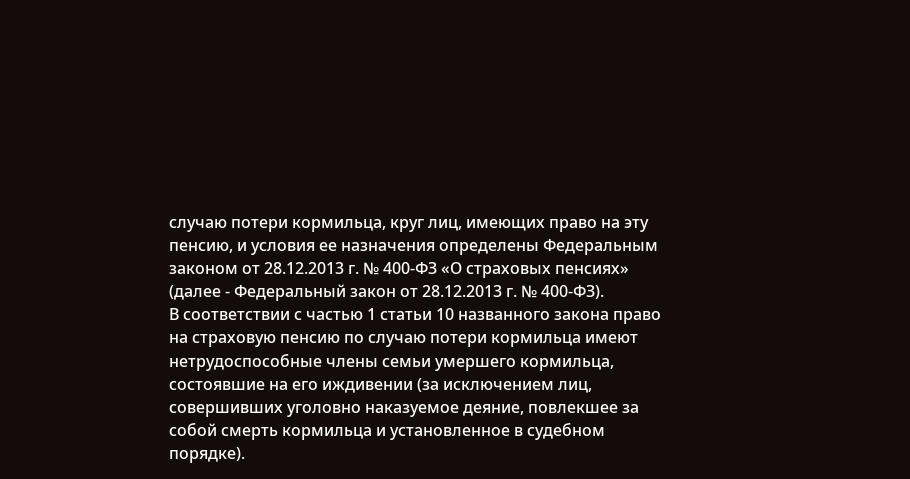случаю потери кормильца, круг лиц, имеющих право на эту пенсию, и условия ее назначения определены Федеральным законом от 28.12.2013 г. № 400-ФЗ «О страховых пенсиях» (далее - Федеральный закон от 28.12.2013 г. № 400-ФЗ).
В соответствии с частью 1 статьи 10 названного закона право на страховую пенсию по случаю потери кормильца имеют нетрудоспособные члены семьи умершего кормильца, состоявшие на его иждивении (за исключением лиц, совершивших уголовно наказуемое деяние, повлекшее за собой смерть кормильца и установленное в судебном порядке).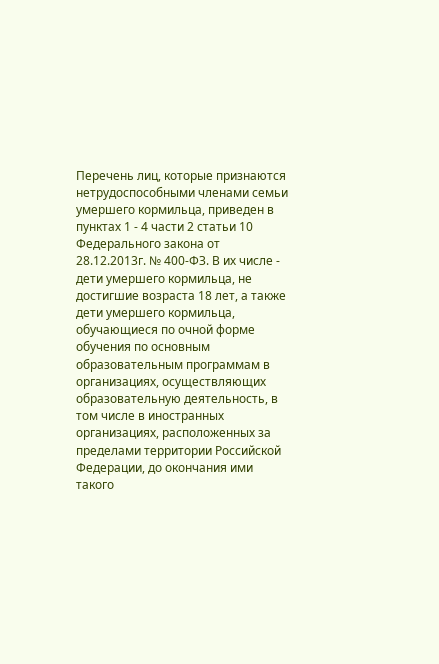Перечень лиц, которые признаются нетрудоспособными членами семьи умершего кормильца, приведен в пунктах 1 - 4 части 2 статьи 10 Федерального закона от 28.12.2013г. № 400-ФЗ. В их числе - дети умершего кормильца, не достигшие возраста 18 лет, а также дети умершего кормильца, обучающиеся по очной форме обучения по основным образовательным программам в организациях, осуществляющих образовательную деятельность, в том числе в иностранных организациях, расположенных за пределами территории Российской Федерации, до окончания ими такого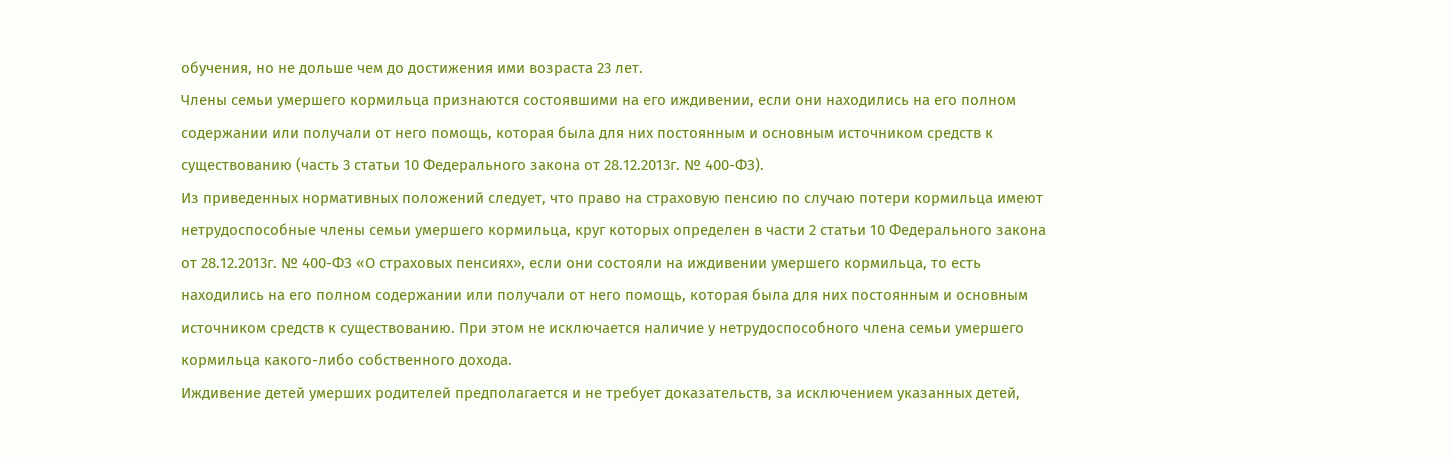обучения, но не дольше чем до достижения ими возраста 23 лет.
Члены семьи умершего кормильца признаются состоявшими на его иждивении, если они находились на его полном содержании или получали от него помощь, которая была для них постоянным и основным источником средств к существованию (часть 3 статьи 10 Федерального закона от 28.12.2013г. № 400-ФЗ).
Из приведенных нормативных положений следует, что право на страховую пенсию по случаю потери кормильца имеют нетрудоспособные члены семьи умершего кормильца, круг которых определен в части 2 статьи 10 Федерального закона от 28.12.2013г. № 400-ФЗ «О страховых пенсиях», если они состояли на иждивении умершего кормильца, то есть находились на его полном содержании или получали от него помощь, которая была для них постоянным и основным источником средств к существованию. При этом не исключается наличие у нетрудоспособного члена семьи умершего кормильца какого-либо собственного дохода.
Иждивение детей умерших родителей предполагается и не требует доказательств, за исключением указанных детей,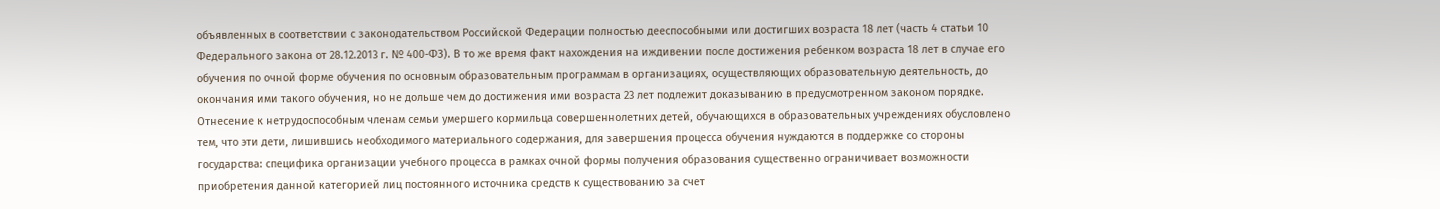объявленных в соответствии с законодательством Российской Федерации полностью дееспособными или достигших возраста 18 лет (часть 4 статьи 10 Федерального закона от 28.12.2013 г. № 400-ФЗ). В то же время факт нахождения на иждивении после достижения ребенком возраста 18 лет в случае его обучения по очной форме обучения по основным образовательным программам в организациях, осуществляющих образовательную деятельность, до окончания ими такого обучения, но не дольше чем до достижения ими возраста 23 лет подлежит доказыванию в предусмотренном законом порядке.
Отнесение к нетрудоспособным членам семьи умершего кормильца совершеннолетних детей, обучающихся в образовательных учреждениях обусловлено тем, что эти дети, лишившись необходимого материального содержания, для завершения процесса обучения нуждаются в поддержке со стороны государства: специфика организации учебного процесса в рамках очной формы получения образования существенно ограничивает возможности приобретения данной категорией лиц постоянного источника средств к существованию за счет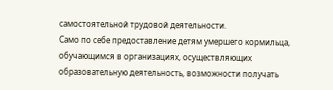самостоятельной трудовой деятельности.
Само по себе предоставление детям умершего кормильца, обучающимся в организациях, осуществляющих образовательную деятельность, возможности получать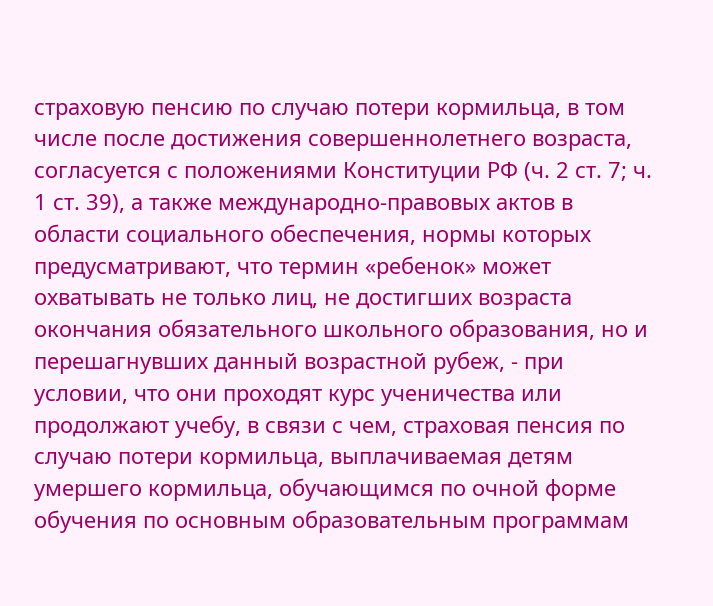страховую пенсию по случаю потери кормильца, в том числе после достижения совершеннолетнего возраста, согласуется с положениями Конституции РФ (ч. 2 ст. 7; ч. 1 ст. 39), а также международно-правовых актов в области социального обеспечения, нормы которых предусматривают, что термин «ребенок» может охватывать не только лиц, не достигших возраста окончания обязательного школьного образования, но и перешагнувших данный возрастной рубеж, - при условии, что они проходят курс ученичества или продолжают учебу, в связи с чем, страховая пенсия по случаю потери кормильца, выплачиваемая детям умершего кормильца, обучающимся по очной форме обучения по основным образовательным программам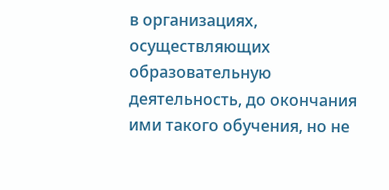в организациях, осуществляющих образовательную деятельность, до окончания ими такого обучения, но не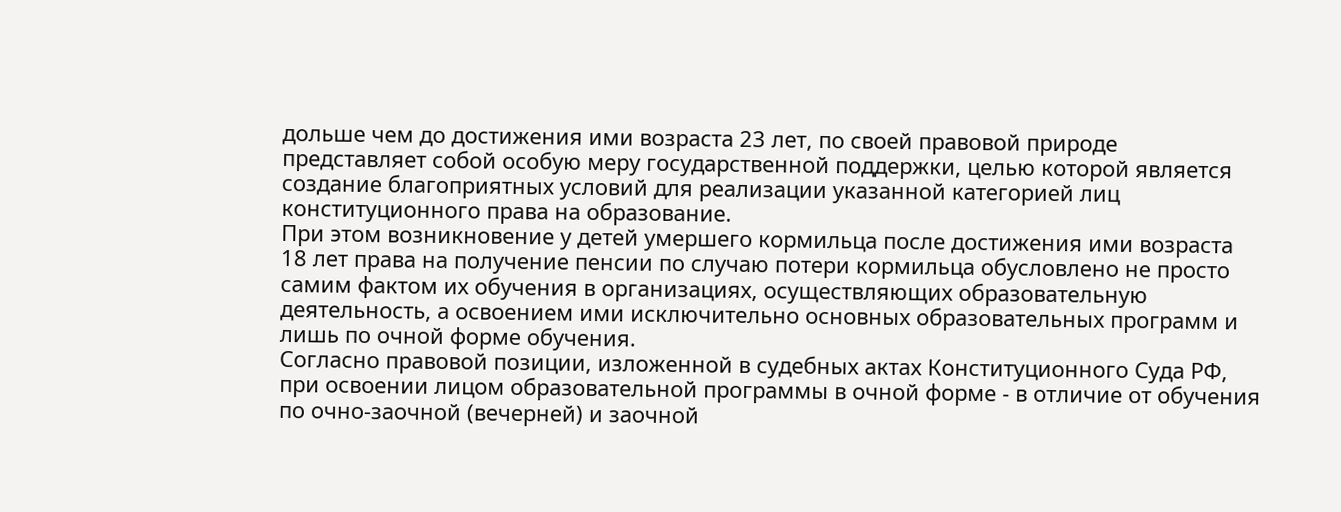дольше чем до достижения ими возраста 23 лет, по своей правовой природе представляет собой особую меру государственной поддержки, целью которой является создание благоприятных условий для реализации указанной категорией лиц конституционного права на образование.
При этом возникновение у детей умершего кормильца после достижения ими возраста 18 лет права на получение пенсии по случаю потери кормильца обусловлено не просто самим фактом их обучения в организациях, осуществляющих образовательную деятельность, а освоением ими исключительно основных образовательных программ и лишь по очной форме обучения.
Согласно правовой позиции, изложенной в судебных актах Конституционного Суда РФ, при освоении лицом образовательной программы в очной форме - в отличие от обучения по очно-заочной (вечерней) и заочной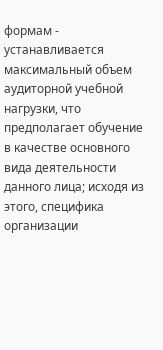формам - устанавливается максимальный объем аудиторной учебной нагрузки, что предполагает обучение в качестве основного вида деятельности данного лица; исходя из этого, специфика организации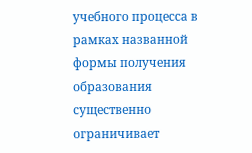учебного процесса в рамках названной формы получения образования существенно ограничивает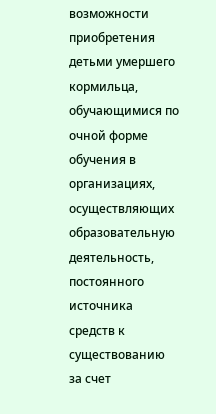возможности приобретения детьми умершего кормильца, обучающимися по очной форме обучения в организациях, осуществляющих образовательную деятельность, постоянного источника средств к существованию за счет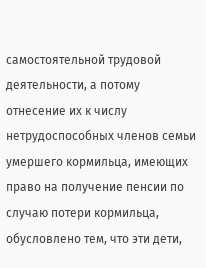самостоятельной трудовой деятельности, а потому отнесение их к числу нетрудоспособных членов семьи умершего кормильца, имеющих право на получение пенсии по случаю потери кормильца, обусловлено тем, что эти дети,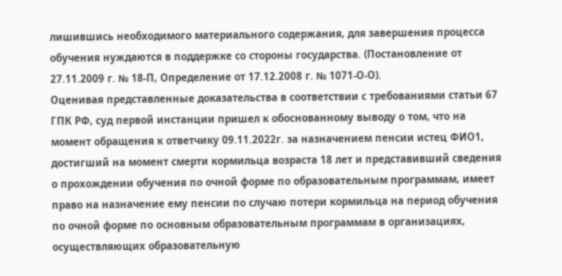лишившись необходимого материального содержания, для завершения процесса обучения нуждаются в поддержке со стороны государства. (Постановление от 27.11.2009 г. № 18-П, Определение от 17.12.2008 г. № 1071-О-О).
Оценивая представленные доказательства в соответствии с требованиями статьи 67 ГПК РФ, суд первой инстанции пришел к обоснованному выводу о том, что на момент обращения к ответчику 09.11.2022г. за назначением пенсии истец ФИО1, достигший на момент смерти кормильца возраста 18 лет и представивший сведения о прохождении обучения по очной форме по образовательным программам, имеет право на назначение ему пенсии по случаю потери кормильца на период обучения по очной форме по основным образовательным программам в организациях, осуществляющих образовательную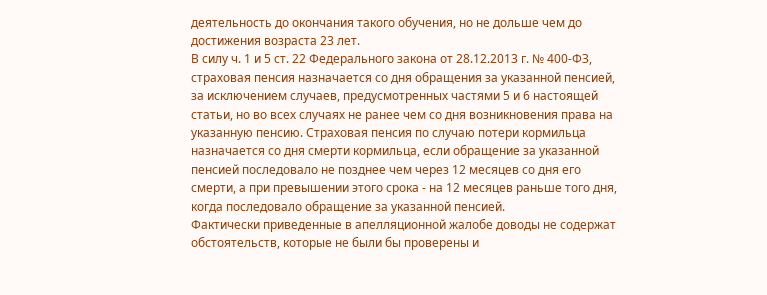деятельность до окончания такого обучения, но не дольше чем до достижения возраста 23 лет.
В силу ч. 1 и 5 ст. 22 Федерального закона от 28.12.2013 г. № 400-ФЗ, страховая пенсия назначается со дня обращения за указанной пенсией, за исключением случаев, предусмотренных частями 5 и 6 настоящей статьи, но во всех случаях не ранее чем со дня возникновения права на указанную пенсию. Страховая пенсия по случаю потери кормильца назначается со дня смерти кормильца, если обращение за указанной пенсией последовало не позднее чем через 12 месяцев со дня его смерти, а при превышении этого срока - на 12 месяцев раньше того дня, когда последовало обращение за указанной пенсией.
Фактически приведенные в апелляционной жалобе доводы не содержат обстоятельств, которые не были бы проверены и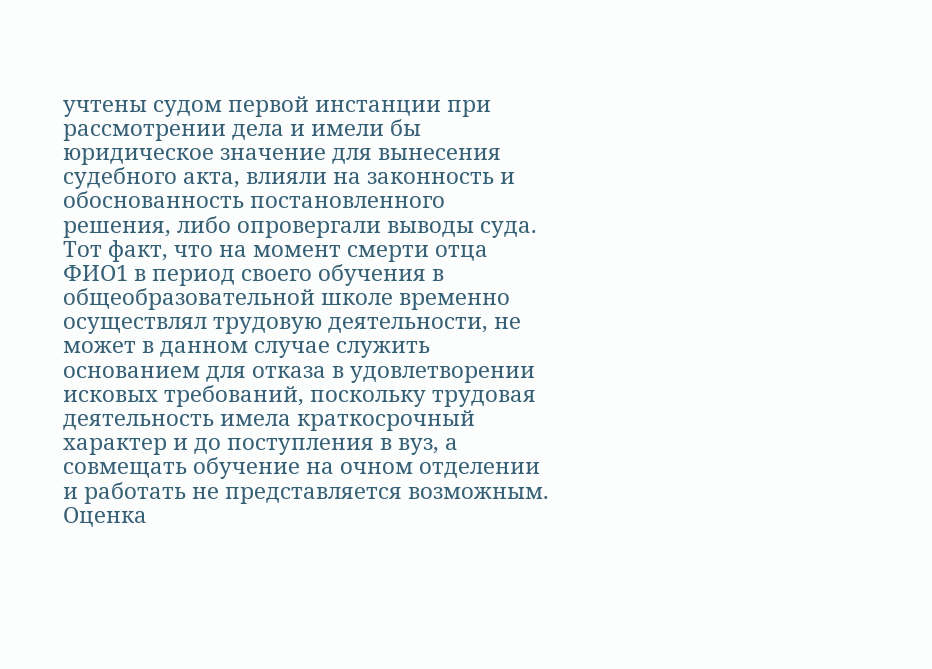учтены судом первой инстанции при рассмотрении дела и имели бы юридическое значение для вынесения судебного акта, влияли на законность и обоснованность постановленного решения, либо опровергали выводы суда.
Тот факт, что на момент смерти отца ФИО1 в период своего обучения в общеобразовательной школе временно осуществлял трудовую деятельности, не может в данном случае служить основанием для отказа в удовлетворении исковых требований, поскольку трудовая деятельность имела краткосрочный характер и до поступления в вуз, а совмещать обучение на очном отделении и работать не представляется возможным.
Оценка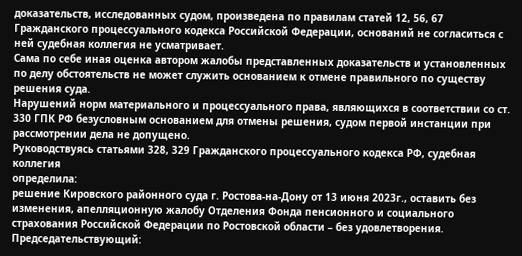доказательств, исследованных судом, произведена по правилам статей 12, 56, 67 Гражданского процессуального кодекса Российской Федерации, оснований не согласиться с ней судебная коллегия не усматривает.
Сама по себе иная оценка автором жалобы представленных доказательств и установленных по делу обстоятельств не может служить основанием к отмене правильного по существу решения суда.
Нарушений норм материального и процессуального права, являющихся в соответствии со ст. 330 ГПК РФ безусловным основанием для отмены решения, судом первой инстанции при рассмотрении дела не допущено.
Руководствуясь статьями 328, 329 Гражданского процессуального кодекса РФ, судебная коллегия
определила:
решение Кировского районного суда г. Ростова-на-Дону от 13 июня 2023г., оставить без изменения, апелляционную жалобу Отделения Фонда пенсионного и социального страхования Российской Федерации по Ростовской области – без удовлетворения.
Председательствующий: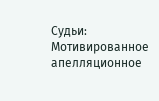Судьи:
Мотивированное апелляционное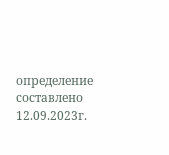определение составлено 12.09.2023г.